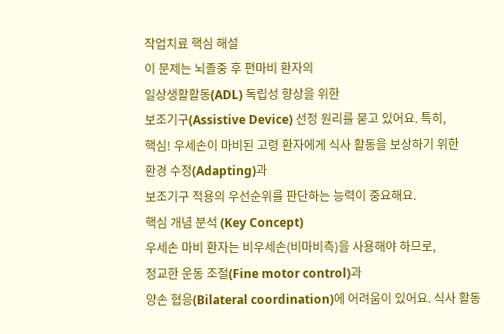작업치료 핵심 해설
이 문제는 뇌졸중 후 편마비 환자의
일상생활활동(ADL) 독립성 향상을 위한
보조기구(Assistive Device) 선정 원리를 묻고 있어요. 특히,
핵심! 우세손이 마비된 고령 환자에게 식사 활동을 보상하기 위한
환경 수정(Adapting)과
보조기구 적용의 우선순위를 판단하는 능력이 중요해요.
핵심 개념 분석 (Key Concept)
우세손 마비 환자는 비우세손(비마비측)을 사용해야 하므로,
정교한 운동 조절(Fine motor control)과
양손 협응(Bilateral coordination)에 어려움이 있어요. 식사 활동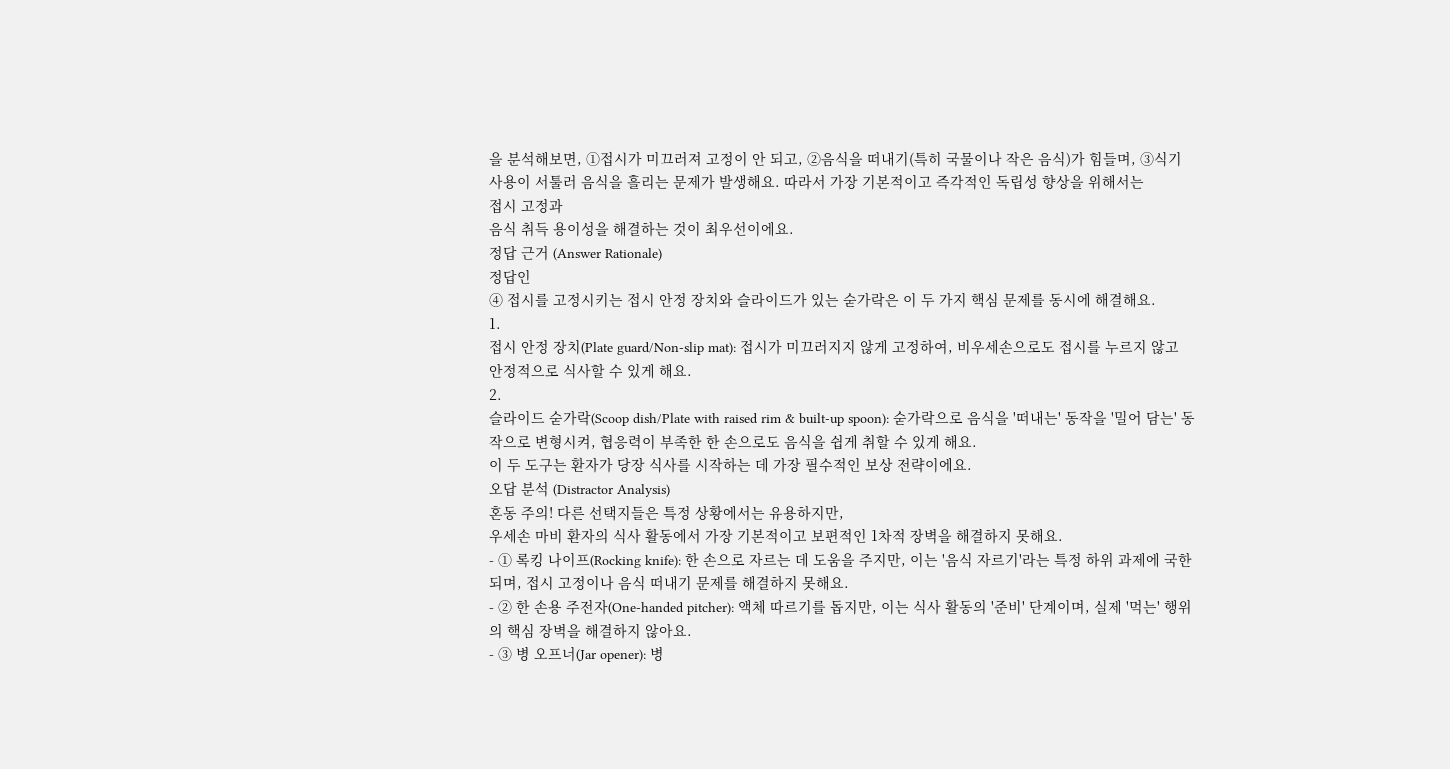을 분석해보면, ①접시가 미끄러져 고정이 안 되고, ②음식을 떠내기(특히 국물이나 작은 음식)가 힘들며, ③식기 사용이 서툴러 음식을 흘리는 문제가 발생해요. 따라서 가장 기본적이고 즉각적인 독립성 향상을 위해서는
접시 고정과
음식 취득 용이성을 해결하는 것이 최우선이에요.
정답 근거 (Answer Rationale)
정답인
④ 접시를 고정시키는 접시 안정 장치와 슬라이드가 있는 숟가락은 이 두 가지 핵심 문제를 동시에 해결해요.
1.
접시 안정 장치(Plate guard/Non-slip mat): 접시가 미끄러지지 않게 고정하여, 비우세손으로도 접시를 누르지 않고 안정적으로 식사할 수 있게 해요.
2.
슬라이드 숟가락(Scoop dish/Plate with raised rim & built-up spoon): 숟가락으로 음식을 '떠내는' 동작을 '밀어 담는' 동작으로 변형시켜, 협응력이 부족한 한 손으로도 음식을 쉽게 취할 수 있게 해요.
이 두 도구는 환자가 당장 식사를 시작하는 데 가장 필수적인 보상 전략이에요.
오답 분석 (Distractor Analysis)
혼동 주의! 다른 선택지들은 특정 상황에서는 유용하지만,
우세손 마비 환자의 식사 활동에서 가장 기본적이고 보편적인 1차적 장벽을 해결하지 못해요.
- ① 록킹 나이프(Rocking knife): 한 손으로 자르는 데 도움을 주지만, 이는 '음식 자르기'라는 특정 하위 과제에 국한되며, 접시 고정이나 음식 떠내기 문제를 해결하지 못해요.
- ② 한 손용 주전자(One-handed pitcher): 액체 따르기를 돕지만, 이는 식사 활동의 '준비' 단계이며, 실제 '먹는' 행위의 핵심 장벽을 해결하지 않아요.
- ③ 병 오프너(Jar opener): 병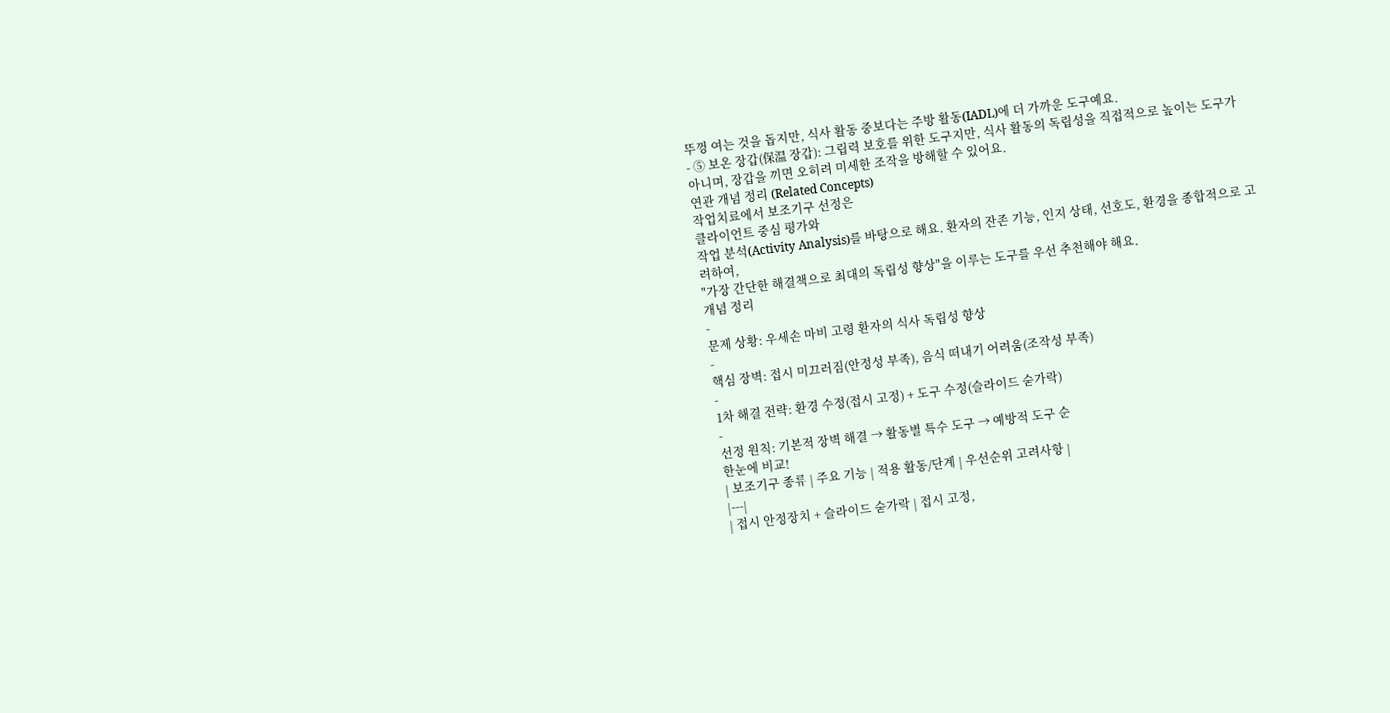뚜껑 여는 것을 돕지만, 식사 활동 중보다는 주방 활동(IADL)에 더 가까운 도구예요.
- ⑤ 보온 장갑(保温 장갑): 그립력 보호를 위한 도구지만, 식사 활동의 독립성을 직접적으로 높이는 도구가 아니며, 장갑을 끼면 오히려 미세한 조작을 방해할 수 있어요.
연관 개념 정리 (Related Concepts)
작업치료에서 보조기구 선정은
클라이언트 중심 평가와
작업 분석(Activity Analysis)를 바탕으로 해요. 환자의 잔존 기능, 인지 상태, 선호도, 환경을 종합적으로 고려하여,
"가장 간단한 해결책으로 최대의 독립성 향상"을 이루는 도구를 우선 추천해야 해요.
개념 정리
-
문제 상황: 우세손 마비 고령 환자의 식사 독립성 향상
-
핵심 장벽: 접시 미끄러짐(안정성 부족), 음식 떠내기 어려움(조작성 부족)
-
1차 해결 전략: 환경 수정(접시 고정) + 도구 수정(슬라이드 숟가락)
-
선정 원칙: 기본적 장벽 해결 → 활동별 특수 도구 → 예방적 도구 순
한눈에 비교!
| 보조기구 종류 | 주요 기능 | 적용 활동/단계 | 우선순위 고려사항 |
|---|
| 접시 안정장치 + 슬라이드 숟가락 | 접시 고정,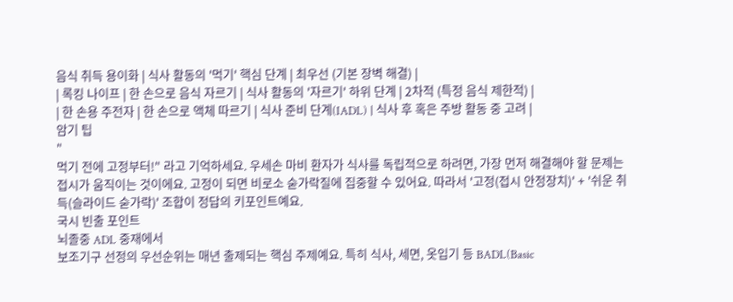음식 취득 용이화 | 식사 활동의 '먹기' 핵심 단계 | 최우선 (기본 장벽 해결) |
| 록킹 나이프 | 한 손으로 음식 자르기 | 식사 활동의 '자르기' 하위 단계 | 2차적 (특정 음식 제한적) |
| 한 손용 주전자 | 한 손으로 액체 따르기 | 식사 준비 단계(IADL) | 식사 후 혹은 주방 활동 중 고려 |
암기 팁
"
먹기 전에 고정부터!" 라고 기억하세요. 우세손 마비 환자가 식사를 독립적으로 하려면, 가장 먼저 해결해야 할 문제는
접시가 움직이는 것이에요. 고정이 되면 비로소 숟가락질에 집중할 수 있어요. 따라서 '고정(접시 안정장치)' + '쉬운 취득(슬라이드 숟가락)' 조합이 정답의 키포인트예요.
국시 빈출 포인트
뇌졸중 ADL 중재에서
보조기구 선정의 우선순위는 매년 출제되는 핵심 주제예요. 특히 식사, 세면, 옷입기 등 BADL(Basic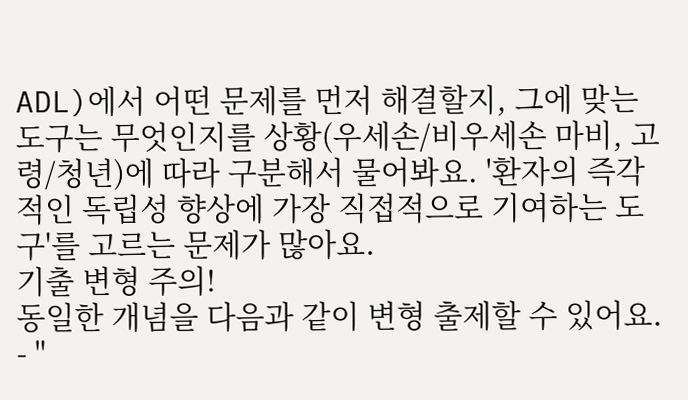ADL)에서 어떤 문제를 먼저 해결할지, 그에 맞는 도구는 무엇인지를 상황(우세손/비우세손 마비, 고령/청년)에 따라 구분해서 물어봐요. '환자의 즉각적인 독립성 향상에 가장 직접적으로 기여하는 도구'를 고르는 문제가 많아요.
기출 변형 주의!
동일한 개념을 다음과 같이 변형 출제할 수 있어요.
- "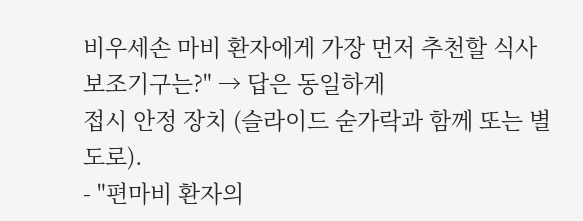비우세손 마비 환자에게 가장 먼저 추천할 식사 보조기구는?" → 답은 동일하게
접시 안정 장치 (슬라이드 숟가락과 함께 또는 별도로).
- "편마비 환자의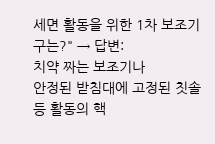세면 활동을 위한 1차 보조기구는?" → 답변:
치약 짜는 보조기나
안정된 받침대에 고정된 칫솔 등 활동의 핵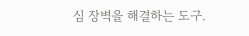심 장벽을 해결하는 도구.